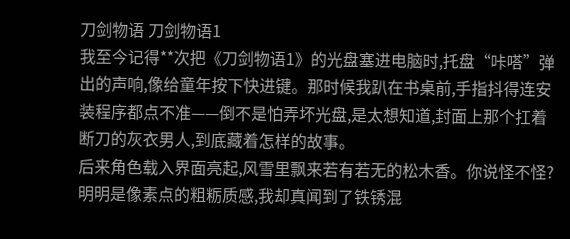刀剑物语 刀剑物语1
我至今记得**次把《刀剑物语1》的光盘塞进电脑时,托盘“咔嗒”弹出的声响,像给童年按下快进键。那时候我趴在书桌前,手指抖得连安装程序都点不准——倒不是怕弄坏光盘,是太想知道,封面上那个扛着断刀的灰衣男人,到底藏着怎样的故事。
后来角色载入界面亮起,风雪里飘来若有若无的松木香。你说怪不怪?明明是像素点的粗粝质感,我却真闻到了铁锈混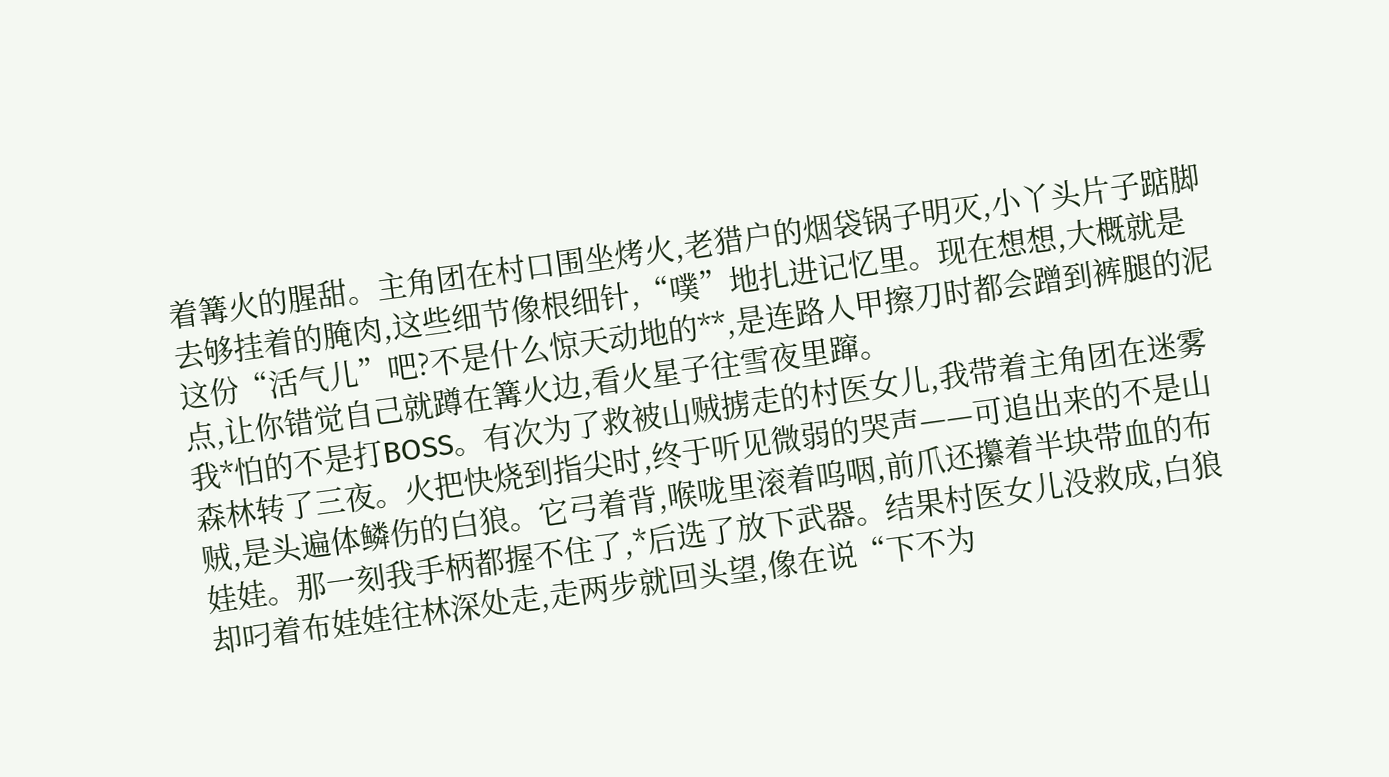着篝火的腥甜。主角团在村口围坐烤火,老猎户的烟袋锅子明灭,小丫头片子踮脚去够挂着的腌肉,这些细节像根细针,“噗”地扎进记忆里。现在想想,大概就是这份“活气儿”吧?不是什么惊天动地的**,是连路人甲擦刀时都会蹭到裤腿的泥点,让你错觉自己就蹲在篝火边,看火星子往雪夜里蹿。
我*怕的不是打BOSS。有次为了救被山贼掳走的村医女儿,我带着主角团在迷雾森林转了三夜。火把快烧到指尖时,终于听见微弱的哭声——可追出来的不是山贼,是头遍体鳞伤的白狼。它弓着背,喉咙里滚着呜咽,前爪还攥着半块带血的布娃娃。那一刻我手柄都握不住了,*后选了放下武器。结果村医女儿没救成,白狼却叼着布娃娃往林深处走,走两步就回头望,像在说“下不为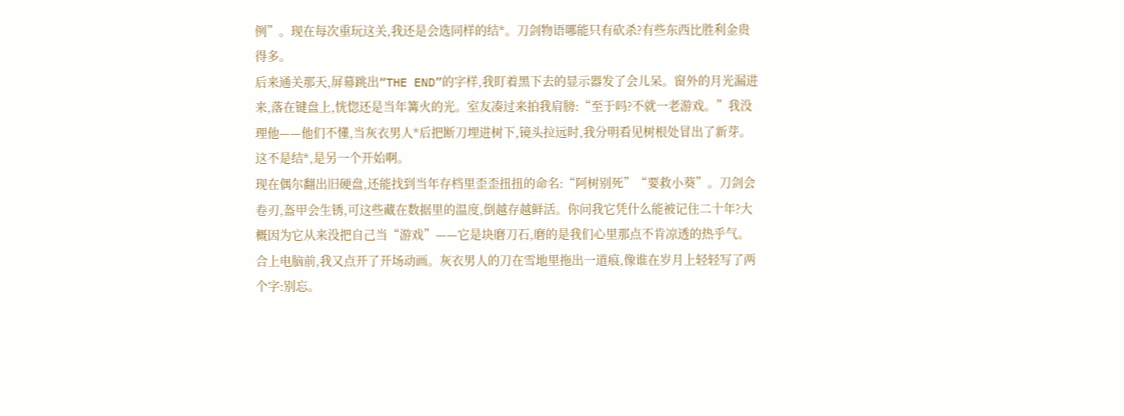例”。现在每次重玩这关,我还是会选同样的结*。刀剑物语哪能只有砍杀?有些东西比胜利金贵得多。
后来通关那天,屏幕跳出“THE END”的字样,我盯着黑下去的显示器发了会儿呆。窗外的月光漏进来,落在键盘上,恍惚还是当年篝火的光。室友凑过来拍我肩膀:“至于吗?不就一老游戏。”我没理他——他们不懂,当灰衣男人*后把断刀埋进树下,镜头拉远时,我分明看见树根处冒出了新芽。这不是结*,是另一个开始啊。
现在偶尔翻出旧硬盘,还能找到当年存档里歪歪扭扭的命名:“阿树别死”“要救小葵”。刀剑会卷刃,盔甲会生锈,可这些藏在数据里的温度,倒越存越鲜活。你问我它凭什么能被记住二十年?大概因为它从来没把自己当“游戏”——它是块磨刀石,磨的是我们心里那点不肯凉透的热乎气。
合上电脑前,我又点开了开场动画。灰衣男人的刀在雪地里拖出一道痕,像谁在岁月上轻轻写了两个字:别忘。